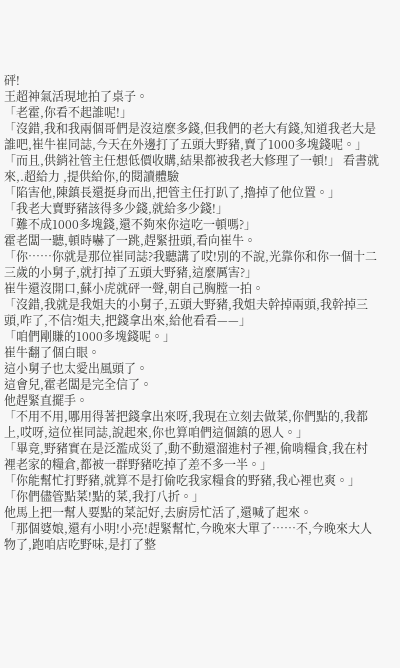砰!
王超神氣活現地拍了桌子。
「老霍,你看不起誰呢!」
「沒錯,我和我兩個哥們是沒這麼多錢,但我們的老大有錢,知道我老大是誰吧,崔牛崔同誌,今天在外邊打了五頭大野豬,賣了1000多塊錢呢。」
「而且,供銷社管主任想低價收購,結果都被我老大修理了一頓!」 看書就來,.超給力 ,提供給你,的閱讀體驗
「陷害他,陳鎮長還挺身而出,把管主任打趴了,擼掉了他位置。」
「我老大賣野豬該得多少錢,就給多少錢!」
「難不成1000多塊錢,還不夠來你這吃一頓嗎?」
霍老闆一聽,頓時嚇了一跳,趕緊扭頭,看向崔牛。
「你……你就是那位崔同誌?我聽講了哎!別的不說,光靠你和你一個十二三歲的小舅子,就打掉了五頭大野豬,這麼厲害?」
崔牛還沒開口,蘇小虎就砰一聲,朝自己胸膛一拍。
「沒錯,我就是我姐夫的小舅子,五頭大野豬,我姐夫幹掉兩頭,我幹掉三頭,咋了,不信?姐夫,把錢拿出來,給他看看——」
「咱們剛賺的1000多塊錢呢。」
崔牛翻了個白眼。
這小舅子也太愛出風頭了。
這會兒,霍老闆是完全信了。
他趕緊直擺手。
「不用不用,哪用得著把錢拿出來呀,我現在立刻去做菜,你們點的,我都上,哎呀,這位崔同誌,說起來,你也算咱們這個鎮的恩人。」
「畢竟,野豬實在是泛濫成災了,動不動還溜進村子裡,偷啃糧食,我在村裡老家的糧倉,都被一群野豬吃掉了差不多一半。」
「你能幫忙打野豬,就算不是打偷吃我家糧食的野豬,我心裡也爽。」
「你們儘管點菜!點的菜,我打八折。」
他馬上把一幫人要點的菜記好,去廚房忙活了,還喊了起來。
「那個婆娘,還有小明!小亮!趕緊幫忙,今晚來大單了……不,今晚來大人物了,跑咱店吃野味,是打了整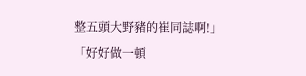整五頭大野豬的崔同誌啊!」
「好好做一頓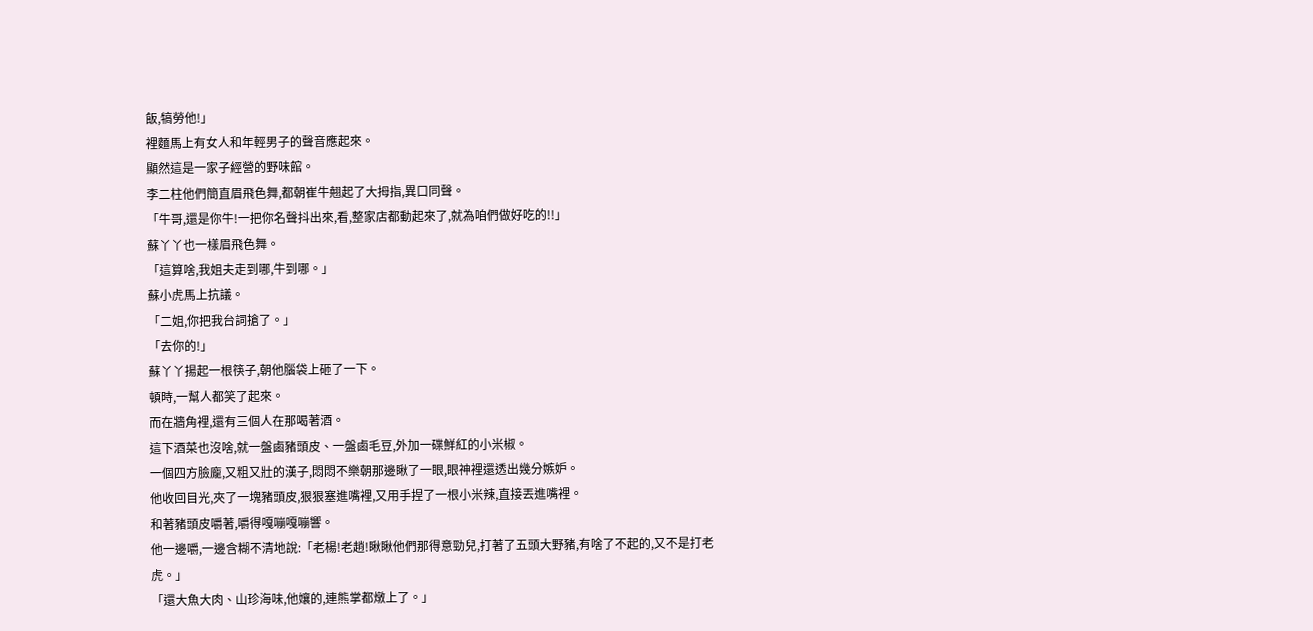飯,犒勞他!」
裡麵馬上有女人和年輕男子的聲音應起來。
顯然這是一家子經營的野味館。
李二柱他們簡直眉飛色舞,都朝崔牛翹起了大拇指,異口同聲。
「牛哥,還是你牛!一把你名聲抖出來,看,整家店都動起來了,就為咱們做好吃的!!」
蘇丫丫也一樣眉飛色舞。
「這算啥,我姐夫走到哪,牛到哪。」
蘇小虎馬上抗議。
「二姐,你把我台詞搶了。」
「去你的!」
蘇丫丫揚起一根筷子,朝他腦袋上砸了一下。
頓時,一幫人都笑了起來。
而在牆角裡,還有三個人在那喝著酒。
這下酒菜也沒啥,就一盤鹵豬頭皮、一盤鹵毛豆,外加一碟鮮紅的小米椒。
一個四方臉龐,又粗又壯的漢子,悶悶不樂朝那邊瞅了一眼,眼神裡還透出幾分嫉妒。
他收回目光,夾了一塊豬頭皮,狠狠塞進嘴裡,又用手捏了一根小米辣,直接丟進嘴裡。
和著豬頭皮嚼著,嚼得嘎嘣嘎嘣響。
他一邊嚼,一邊含糊不清地說:「老楊!老趙!瞅瞅他們那得意勁兒,打著了五頭大野豬,有啥了不起的,又不是打老虎。」
「還大魚大肉、山珍海味,他孃的,連熊掌都燉上了。」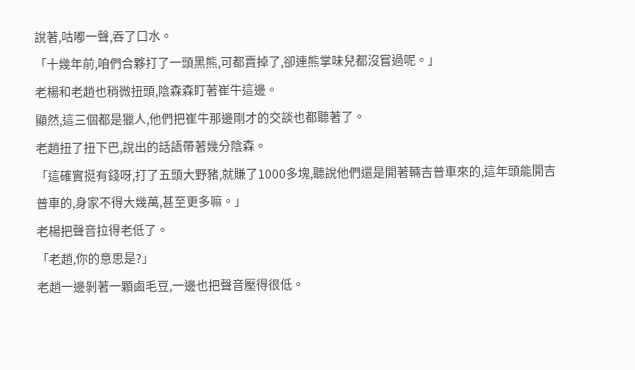說著,咕嘟一聲,吞了口水。
「十幾年前,咱們合夥打了一頭黑熊,可都賣掉了,卻連熊掌味兒都沒嘗過呢。」
老楊和老趙也稍微扭頭,陰森森盯著崔牛這邊。
顯然,這三個都是獵人,他們把崔牛那邊剛才的交談也都聽著了。
老趙扭了扭下巴,說出的話語帶著幾分陰森。
「這確實挺有錢呀,打了五頭大野豬,就賺了1000多塊,聽說他們還是開著輛吉普車來的,這年頭能開吉普車的,身家不得大幾萬,甚至更多嘛。」
老楊把聲音拉得老低了。
「老趙,你的意思是?」
老趙一邊剝著一顆鹵毛豆,一邊也把聲音壓得很低。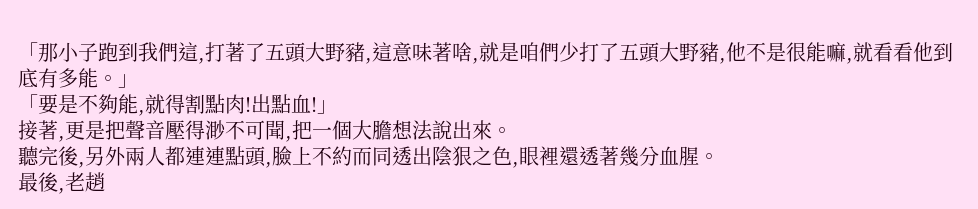「那小子跑到我們這,打著了五頭大野豬,這意味著啥,就是咱們少打了五頭大野豬,他不是很能嘛,就看看他到底有多能。」
「要是不夠能,就得割點肉!出點血!」
接著,更是把聲音壓得渺不可聞,把一個大膽想法說出來。
聽完後,另外兩人都連連點頭,臉上不約而同透出陰狠之色,眼裡還透著幾分血腥。
最後,老趙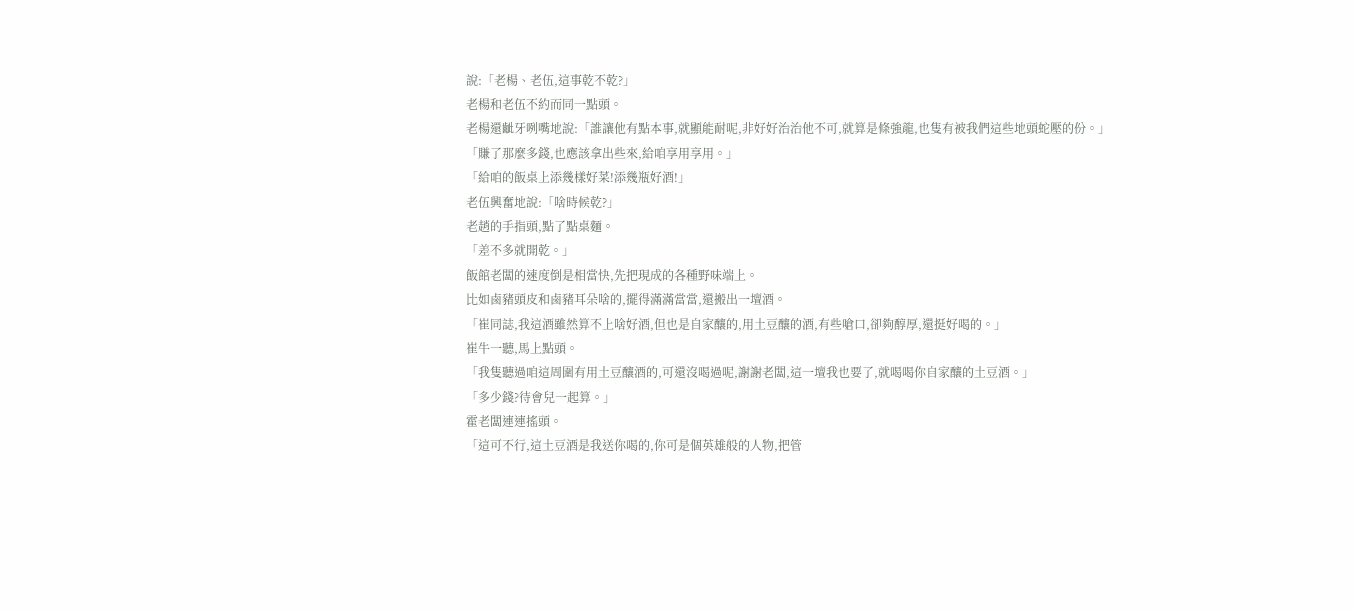說:「老楊、老伍,這事乾不乾?」
老楊和老伍不約而同一點頭。
老楊還齜牙咧嘴地說:「誰讓他有點本事,就顯能耐呢,非好好治治他不可,就算是條強龍,也隻有被我們這些地頭蛇壓的份。」
「賺了那麼多錢,也應該拿出些來,給咱享用享用。」
「給咱的飯桌上添幾樣好菜!添幾瓶好酒!」
老伍興奮地說:「啥時候乾?」
老趙的手指頭,點了點桌麵。
「差不多就開乾。」
飯館老闆的速度倒是相當快,先把現成的各種野味端上。
比如鹵豬頭皮和鹵豬耳朵啥的,擺得滿滿當當,還搬出一壇酒。
「崔同誌,我這酒雖然算不上啥好酒,但也是自家釀的,用土豆釀的酒,有些嗆口,卻夠醇厚,還挺好喝的。」
崔牛一聽,馬上點頭。
「我隻聽過咱這周圍有用土豆釀酒的,可還沒喝過呢,謝謝老闆,這一壇我也要了,就喝喝你自家釀的土豆酒。」
「多少錢?待會兒一起算。」
霍老闆連連搖頭。
「這可不行,這土豆酒是我送你喝的,你可是個英雄般的人物,把管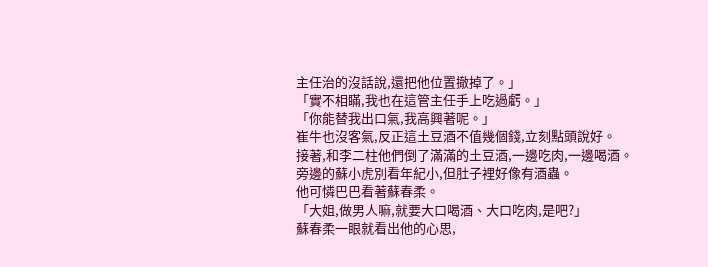主任治的沒話說,還把他位置撤掉了。」
「實不相瞞,我也在這管主任手上吃過虧。」
「你能替我出口氣,我高興著呢。」
崔牛也沒客氣,反正這土豆酒不值幾個錢,立刻點頭說好。
接著,和李二柱他們倒了滿滿的土豆酒,一邊吃肉,一邊喝酒。
旁邊的蘇小虎別看年紀小,但肚子裡好像有酒蟲。
他可憐巴巴看著蘇春柔。
「大姐,做男人嘛,就要大口喝酒、大口吃肉,是吧?」
蘇春柔一眼就看出他的心思,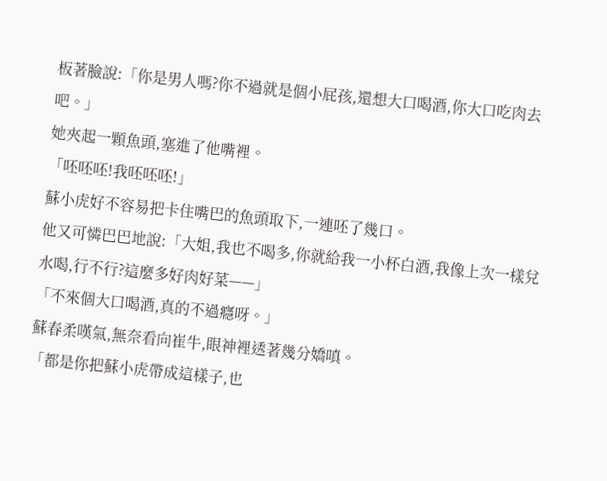板著臉說:「你是男人嗎?你不過就是個小屁孩,還想大口喝酒,你大口吃肉去吧。」
她夾起一顆魚頭,塞進了他嘴裡。
「呸呸呸!我呸呸呸!」
蘇小虎好不容易把卡住嘴巴的魚頭取下,一連呸了幾口。
他又可憐巴巴地說:「大姐,我也不喝多,你就給我一小杯白酒,我像上次一樣兌水喝,行不行?這麼多好肉好菜——」
「不來個大口喝酒,真的不過癮呀。」
蘇春柔嘆氣,無奈看向崔牛,眼神裡透著幾分嬌嗔。
「都是你把蘇小虎帶成這樣子,也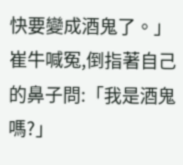快要變成酒鬼了。」
崔牛喊冤,倒指著自己的鼻子問:「我是酒鬼嗎?」